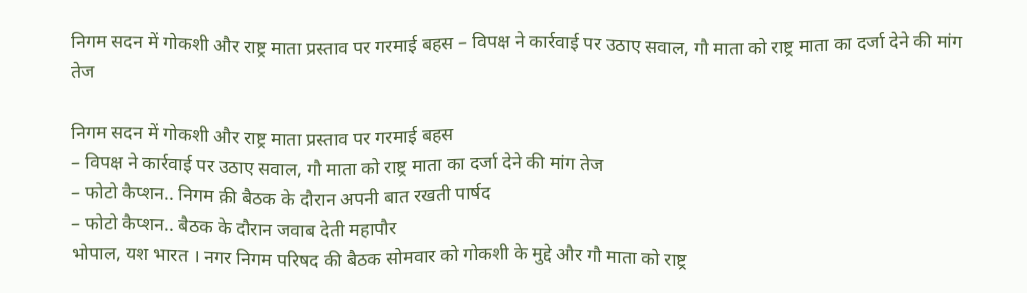निगम सदन में गोकशी और राष्ट्र माता प्रस्ताव पर गरमाई बहस – विपक्ष ने कार्रवाई पर उठाए सवाल, गौ माता को राष्ट्र माता का दर्जा देने की मांग तेज

निगम सदन में गोकशी और राष्ट्र माता प्रस्ताव पर गरमाई बहस
– विपक्ष ने कार्रवाई पर उठाए सवाल, गौ माता को राष्ट्र माता का दर्जा देने की मांग तेज
– फोटो कैप्शन.. निगम क़ी बैठक के दौरान अपनी बात रखती पार्षद
– फोटो कैप्शन.. बैठक के दौरान जवाब देती महापौर
भोपाल, यश भारत । नगर निगम परिषद की बैठक सोमवार को गोकशी के मुद्दे और गौ माता को राष्ट्र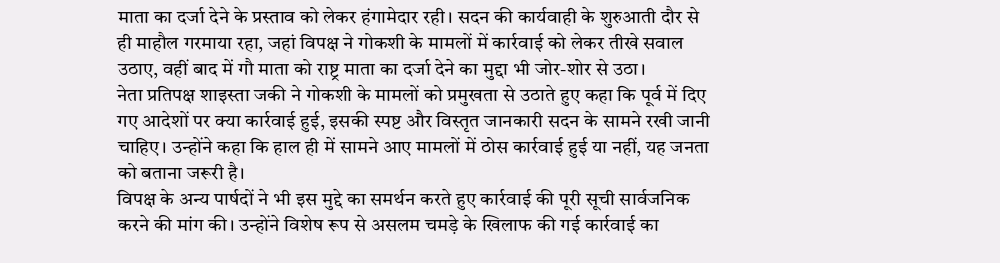माता का दर्जा देने के प्रस्ताव को लेकर हंगामेदार रही। सदन की कार्यवाही के शुरुआती दौर से ही माहौल गरमाया रहा, जहां विपक्ष ने गोकशी के मामलों में कार्रवाई को लेकर तीखे सवाल उठाए, वहीं बाद में गौ माता को राष्ट्र माता का दर्जा देने का मुद्दा भी जोर-शोर से उठा।
नेता प्रतिपक्ष शाइस्ता जकी ने गोकशी के मामलों को प्रमुखता से उठाते हुए कहा कि पूर्व में दिए गए आदेशों पर क्या कार्रवाई हुई, इसकी स्पष्ट और विस्तृत जानकारी सदन के सामने रखी जानी चाहिए। उन्होंने कहा कि हाल ही में सामने आए मामलों में ठोस कार्रवाई हुई या नहीं, यह जनता को बताना जरूरी है।
विपक्ष के अन्य पार्षदों ने भी इस मुद्दे का समर्थन करते हुए कार्रवाई की पूरी सूची सार्वजनिक करने की मांग की। उन्होंने विशेष रूप से असलम चमड़े के खिलाफ की गई कार्रवाई का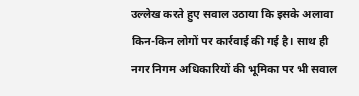उल्लेख करते हुए सवाल उठाया कि इसके अलावा किन-किन लोगों पर कार्रवाई की गई है। साथ ही नगर निगम अधिकारियों की भूमिका पर भी सवाल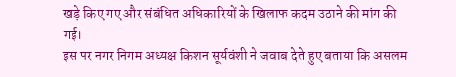खड़े किए गए और संबंधित अधिकारियों के खिलाफ कदम उठाने की मांग की गई।
इस पर नगर निगम अध्यक्ष किशन सूर्यवंशी ने जवाब देते हुए बताया कि असलम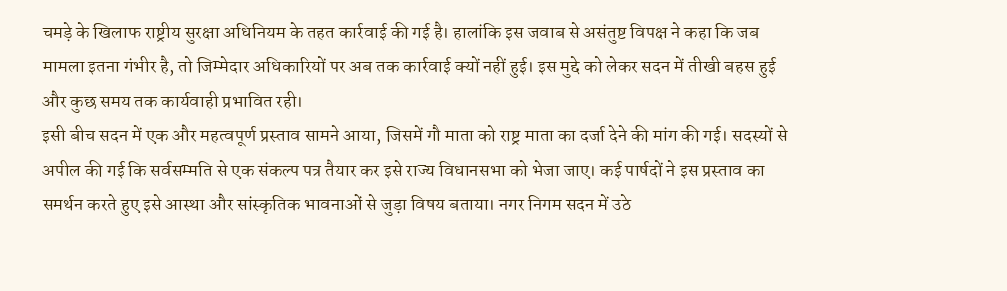चमड़े के खिलाफ राष्ट्रीय सुरक्षा अधिनियम के तहत कार्रवाई की गई है। हालांकि इस जवाब से असंतुष्ट विपक्ष ने कहा कि जब मामला इतना गंभीर है, तो जिम्मेदार अधिकारियों पर अब तक कार्रवाई क्यों नहीं हुई। इस मुद्दे को लेकर सदन में तीखी बहस हुई और कुछ समय तक कार्यवाही प्रभावित रही।
इसी बीच सदन में एक और महत्वपूर्ण प्रस्ताव सामने आया, जिसमें गौ माता को राष्ट्र माता का दर्जा देने की मांग की गई। सदस्यों से अपील की गई कि सर्वसम्मति से एक संकल्प पत्र तैयार कर इसे राज्य विधानसभा को भेजा जाए। कई पार्षदों ने इस प्रस्ताव का समर्थन करते हुए इसे आस्था और सांस्कृतिक भावनाओं से जुड़ा विषय बताया। नगर निगम सदन में उठे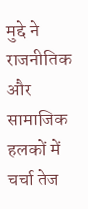मुद्दे ने राजनीतिक और सामाजिक हलकों में चर्चा तेज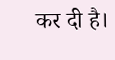कर दी है।